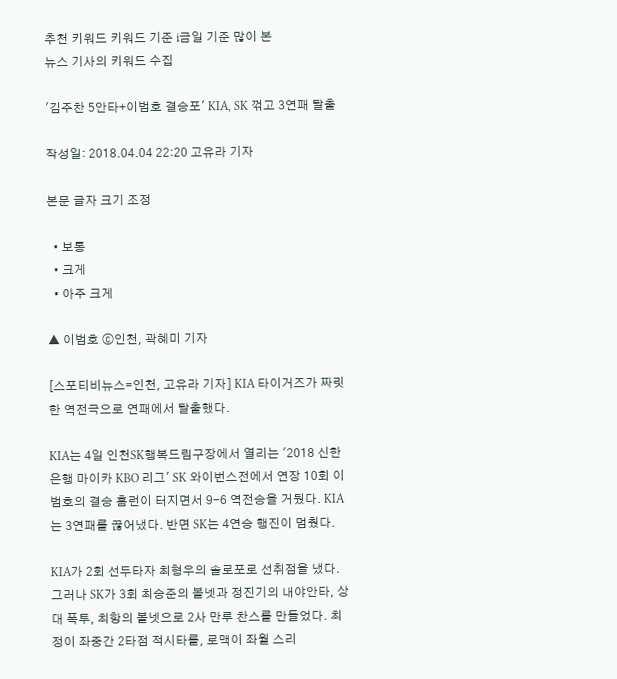추천 키워드 키워드 기준 i금일 기준 많이 본
뉴스 기사의 키워드 수집

'김주찬 5안타+이범호 결승포' KIA, SK 꺾고 3연패 탈출

작성일: 2018.04.04 22:20 고유라 기자

본문 글자 크기 조정

  • 보통
  • 크게
  • 아주 크게

▲ 이범호 ⓒ인천, 곽혜미 기자

[스포티비뉴스=인천, 고유라 기자] KIA 타이거즈가 짜릿한 역전극으로 연패에서 탈출했다.

KIA는 4일 인천SK행복드림구장에서 열리는 '2018 신한은행 마이카 KBO 리그' SK 와이번스전에서 연장 10회 이범호의 결승 홈런이 터지면서 9-6 역전승을 거뒀다. KIA는 3연패를 끊어냈다. 반면 SK는 4연승 행진이 멈췄다.

KIA가 2회 선두타자 최형우의 솔로포로 선취점을 냈다. 그러나 SK가 3회 최승준의 볼넷과 정진기의 내야안타, 상대 폭투, 최항의 볼넷으로 2사 만루 찬스를 만들었다. 최정이 좌중간 2타점 적시타를, 로맥이 좌월 스리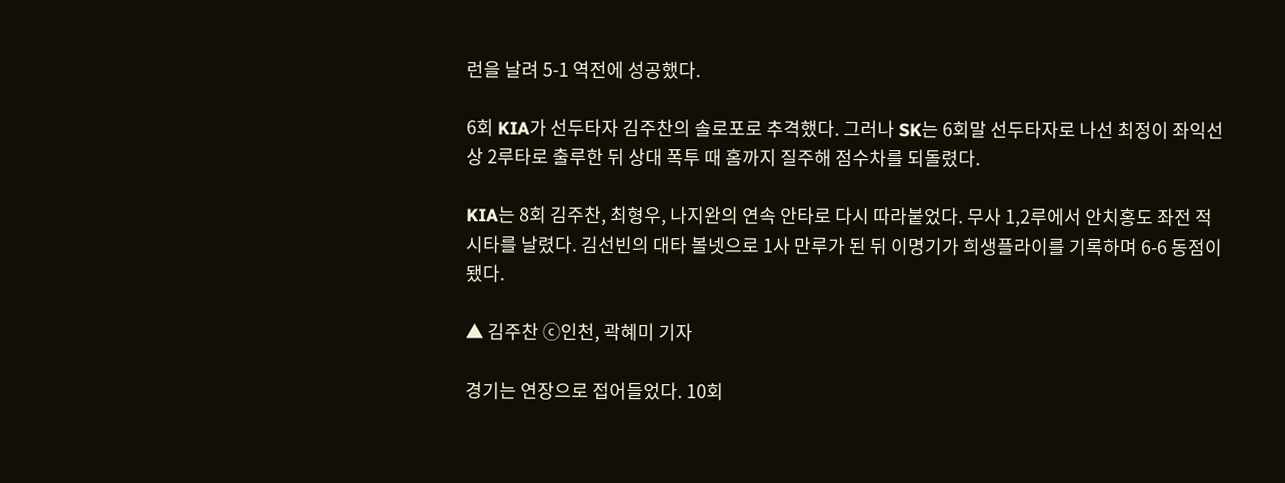런을 날려 5-1 역전에 성공했다.

6회 KIA가 선두타자 김주찬의 솔로포로 추격했다. 그러나 SK는 6회말 선두타자로 나선 최정이 좌익선상 2루타로 출루한 뒤 상대 폭투 때 홈까지 질주해 점수차를 되돌렸다.

KIA는 8회 김주찬, 최형우, 나지완의 연속 안타로 다시 따라붙었다. 무사 1,2루에서 안치홍도 좌전 적시타를 날렸다. 김선빈의 대타 볼넷으로 1사 만루가 된 뒤 이명기가 희생플라이를 기록하며 6-6 동점이 됐다.

▲ 김주찬 ⓒ인천, 곽혜미 기자

경기는 연장으로 접어들었다. 10회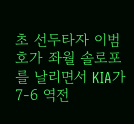초 선두타자 이범호가 좌월 솔로포를 날리면서 KIA가 7-6 역전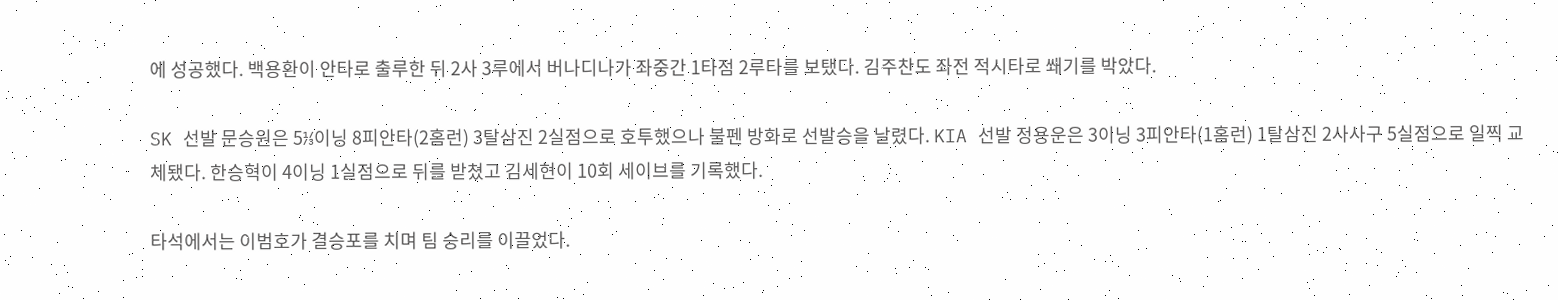에 성공했다. 백용환이 안타로 출루한 뒤 2사 3루에서 버나디나가 좌중간 1타점 2루타를 보탰다. 김주찬도 좌전 적시타로 쐐기를 박았다.

SK 선발 문승원은 5⅓이닝 8피안타(2홈런) 3탈삼진 2실점으로 호투했으나 불펜 방화로 선발승을 날렸다. KIA 선발 정용운은 3이닝 3피안타(1홈런) 1탈삼진 2사사구 5실점으로 일찍 교체됐다. 한승혁이 4이닝 1실점으로 뒤를 받쳤고 김세현이 10회 세이브를 기록했다.

타석에서는 이범호가 결승포를 치며 팀 승리를 이끌었다.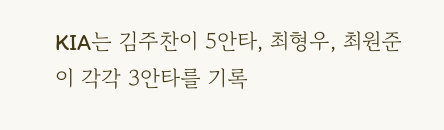KIA는 김주찬이 5안타, 최형우, 최원준이 각각 3안타를 기록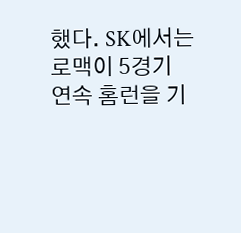했다. SK에서는 로맥이 5경기 연속 홈런을 기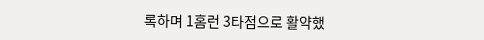록하며 1홈런 3타점으로 활약했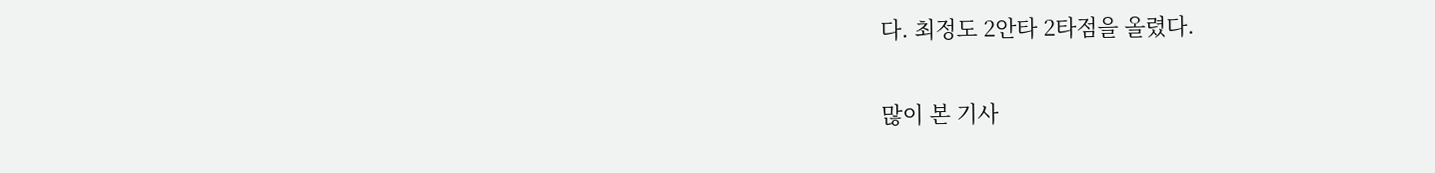다. 최정도 2안타 2타점을 올렸다.

많이 본 기사